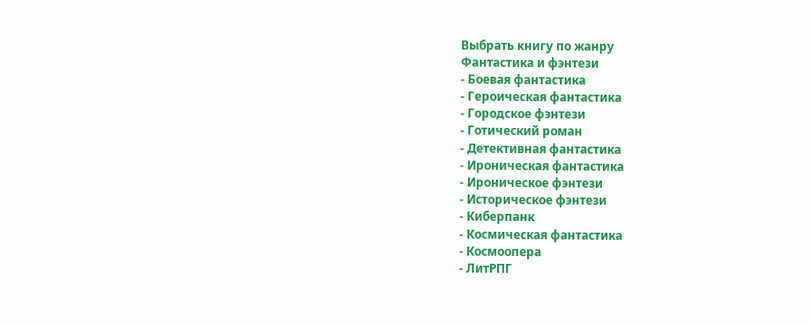Выбрать книгу по жанру
Фантастика и фэнтези
- Боевая фантастика
- Героическая фантастика
- Городское фэнтези
- Готический роман
- Детективная фантастика
- Ироническая фантастика
- Ироническое фэнтези
- Историческое фэнтези
- Киберпанк
- Космическая фантастика
- Космоопера
- ЛитРПГ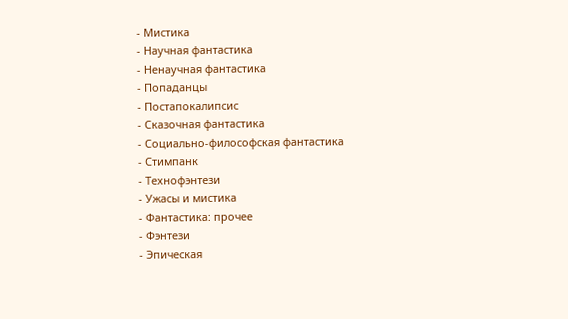- Мистика
- Научная фантастика
- Ненаучная фантастика
- Попаданцы
- Постапокалипсис
- Сказочная фантастика
- Социально-философская фантастика
- Стимпанк
- Технофэнтези
- Ужасы и мистика
- Фантастика: прочее
- Фэнтези
- Эпическая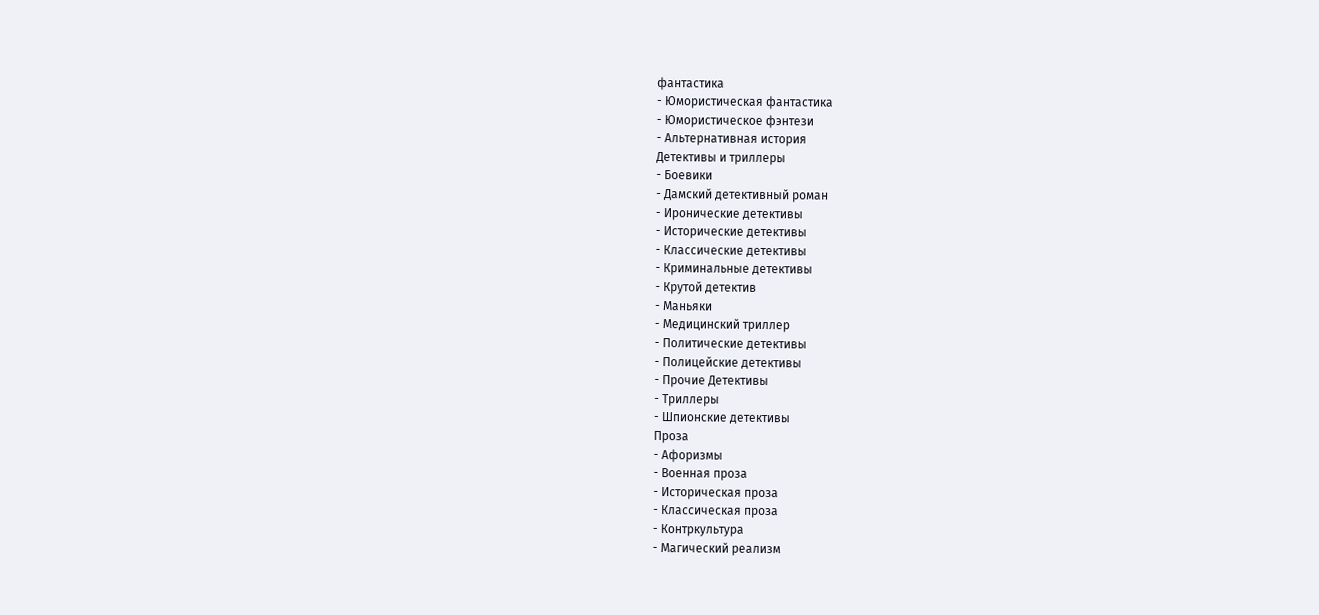фантастика
- Юмористическая фантастика
- Юмористическое фэнтези
- Альтернативная история
Детективы и триллеры
- Боевики
- Дамский детективный роман
- Иронические детективы
- Исторические детективы
- Классические детективы
- Криминальные детективы
- Крутой детектив
- Маньяки
- Медицинский триллер
- Политические детективы
- Полицейские детективы
- Прочие Детективы
- Триллеры
- Шпионские детективы
Проза
- Афоризмы
- Военная проза
- Историческая проза
- Классическая проза
- Контркультура
- Магический реализм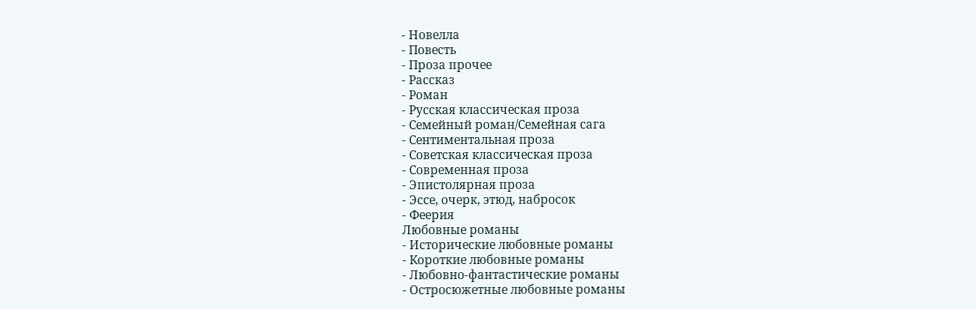- Новелла
- Повесть
- Проза прочее
- Рассказ
- Роман
- Русская классическая проза
- Семейный роман/Семейная сага
- Сентиментальная проза
- Советская классическая проза
- Современная проза
- Эпистолярная проза
- Эссе, очерк, этюд, набросок
- Феерия
Любовные романы
- Исторические любовные романы
- Короткие любовные романы
- Любовно-фантастические романы
- Остросюжетные любовные романы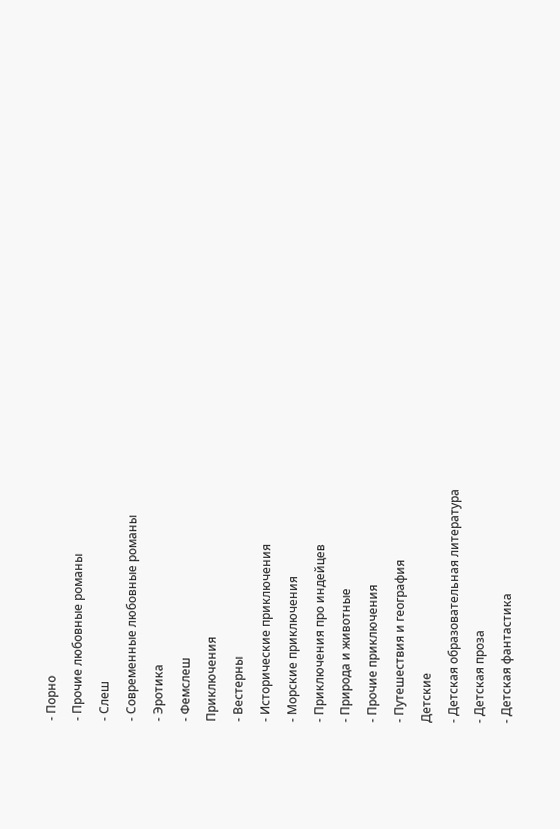- Порно
- Прочие любовные романы
- Слеш
- Современные любовные романы
- Эротика
- Фемслеш
Приключения
- Вестерны
- Исторические приключения
- Морские приключения
- Приключения про индейцев
- Природа и животные
- Прочие приключения
- Путешествия и география
Детские
- Детская образовательная литература
- Детская проза
- Детская фантастика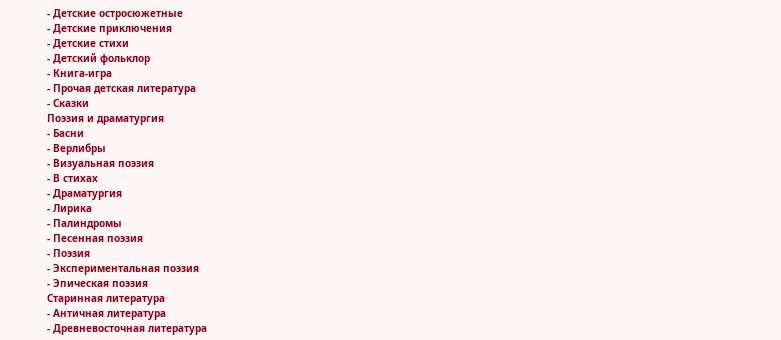- Детские остросюжетные
- Детские приключения
- Детские стихи
- Детский фольклор
- Книга-игра
- Прочая детская литература
- Сказки
Поэзия и драматургия
- Басни
- Верлибры
- Визуальная поэзия
- В стихах
- Драматургия
- Лирика
- Палиндромы
- Песенная поэзия
- Поэзия
- Экспериментальная поэзия
- Эпическая поэзия
Старинная литература
- Античная литература
- Древневосточная литература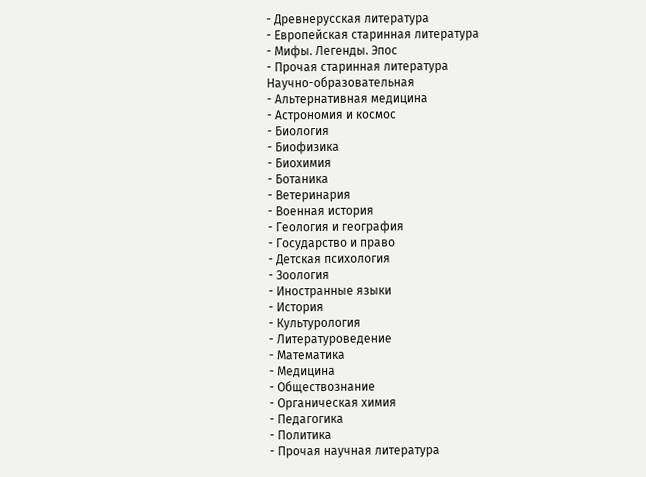- Древнерусская литература
- Европейская старинная литература
- Мифы. Легенды. Эпос
- Прочая старинная литература
Научно-образовательная
- Альтернативная медицина
- Астрономия и космос
- Биология
- Биофизика
- Биохимия
- Ботаника
- Ветеринария
- Военная история
- Геология и география
- Государство и право
- Детская психология
- Зоология
- Иностранные языки
- История
- Культурология
- Литературоведение
- Математика
- Медицина
- Обществознание
- Органическая химия
- Педагогика
- Политика
- Прочая научная литература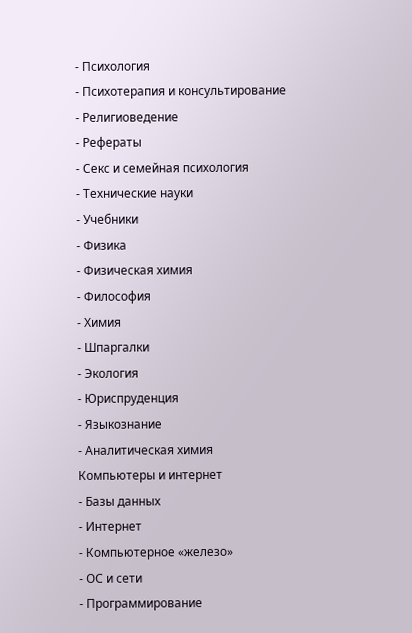- Психология
- Психотерапия и консультирование
- Религиоведение
- Рефераты
- Секс и семейная психология
- Технические науки
- Учебники
- Физика
- Физическая химия
- Философия
- Химия
- Шпаргалки
- Экология
- Юриспруденция
- Языкознание
- Аналитическая химия
Компьютеры и интернет
- Базы данных
- Интернет
- Компьютерное «железо»
- ОС и сети
- Программирование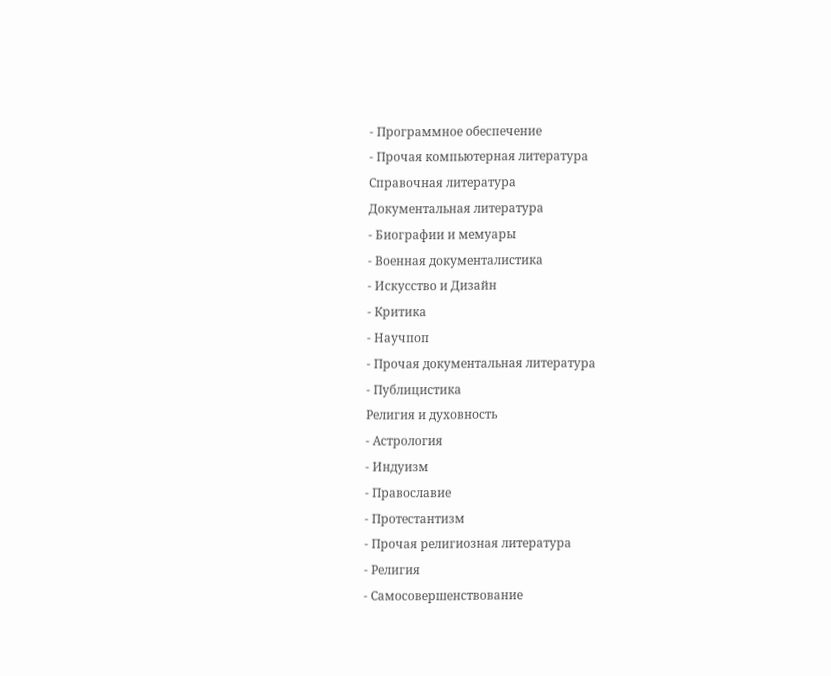- Программное обеспечение
- Прочая компьютерная литература
Справочная литература
Документальная литература
- Биографии и мемуары
- Военная документалистика
- Искусство и Дизайн
- Критика
- Научпоп
- Прочая документальная литература
- Публицистика
Религия и духовность
- Астрология
- Индуизм
- Православие
- Протестантизм
- Прочая религиозная литература
- Религия
- Самосовершенствование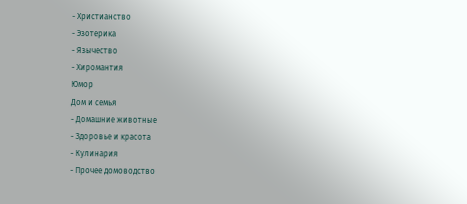- Христианство
- Эзотерика
- Язычество
- Хиромантия
Юмор
Дом и семья
- Домашние животные
- Здоровье и красота
- Кулинария
- Прочее домоводство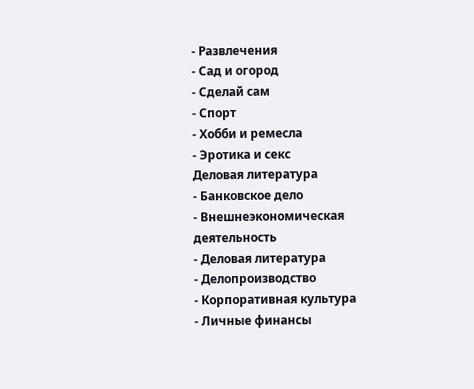- Развлечения
- Сад и огород
- Сделай сам
- Спорт
- Хобби и ремесла
- Эротика и секс
Деловая литература
- Банковское дело
- Внешнеэкономическая деятельность
- Деловая литература
- Делопроизводство
- Корпоративная культура
- Личные финансы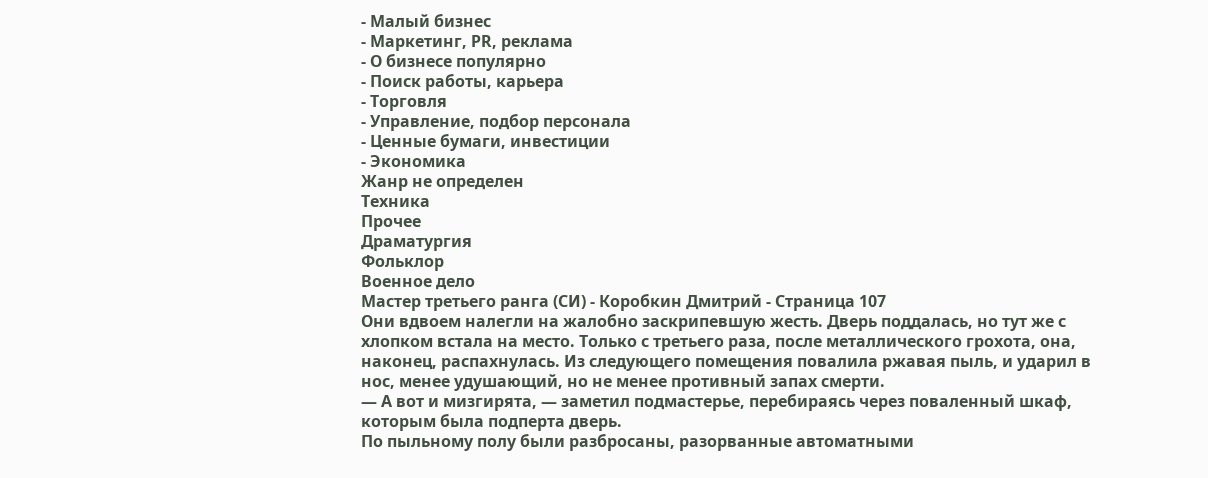- Малый бизнес
- Маркетинг, PR, реклама
- О бизнесе популярно
- Поиск работы, карьера
- Торговля
- Управление, подбор персонала
- Ценные бумаги, инвестиции
- Экономика
Жанр не определен
Техника
Прочее
Драматургия
Фольклор
Военное дело
Мастер третьего ранга (СИ) - Коробкин Дмитрий - Страница 107
Они вдвоем налегли на жалобно заскрипевшую жесть. Дверь поддалась, но тут же с хлопком встала на место. Только с третьего раза, после металлического грохота, она, наконец, распахнулась. Из следующего помещения повалила ржавая пыль, и ударил в нос, менее удушающий, но не менее противный запах смерти.
— А вот и мизгирята, — заметил подмастерье, перебираясь через поваленный шкаф, которым была подперта дверь.
По пыльному полу были разбросаны, разорванные автоматными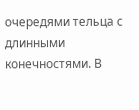очередями тельца с длинными конечностями. В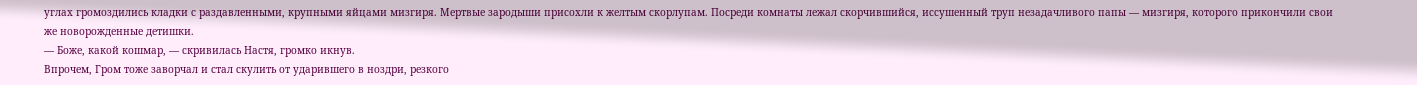углах громоздились кладки с раздавленными, крупными яйцами мизгиря. Мертвые зародыши присохли к желтым скорлупам. Посреди комнаты лежал скорчившийся, иссушенный труп незадачливого папы — мизгиря, которого прикончили свои же новорожденные детишки.
— Боже, какой кошмар, — скривилась Настя, громко икнув.
Впрочем, Гром тоже заворчал и стал скулить от ударившего в ноздри, резкого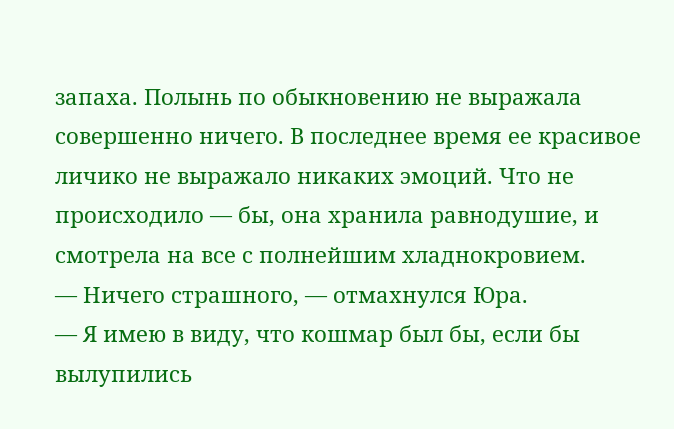запаха. Полынь по обыкновению не выражала совершенно ничего. В последнее время ее красивое личико не выражало никаких эмоций. Что не происходило — бы, она хранила равнодушие, и смотрела на все с полнейшим хладнокровием.
— Ничего страшного, — отмахнулся Юра.
— Я имею в виду, что кошмар был бы, если бы вылупились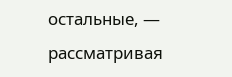остальные, — рассматривая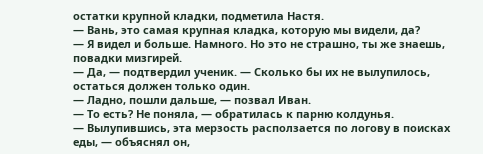остатки крупной кладки, подметила Настя.
— Вань, это самая крупная кладка, которую мы видели, да?
— Я видел и больше. Намного. Но это не страшно, ты же знаешь, повадки мизгирей.
— Да, — подтвердил ученик. — Сколько бы их не вылупилось, остаться должен только один.
— Ладно, пошли дальше, — позвал Иван.
— То есть? Не поняла, — обратилась к парню колдунья.
— Вылупившись, эта мерзость расползается по логову в поисках еды, — объяснял он,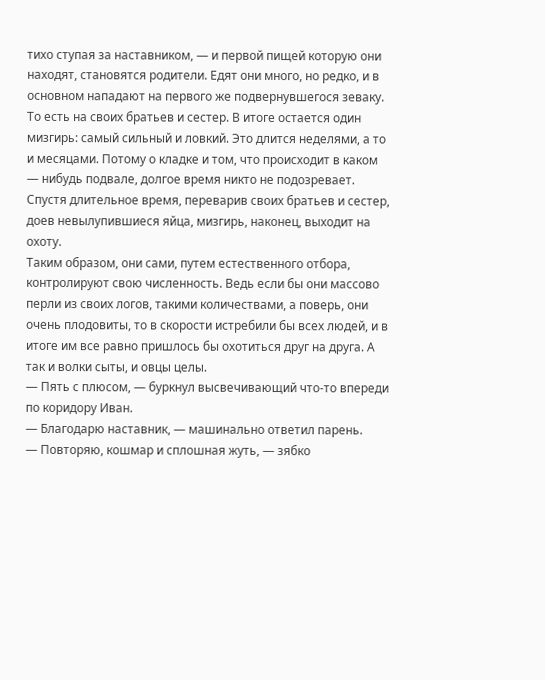тихо ступая за наставником, — и первой пищей которую они находят, становятся родители. Едят они много, но редко, и в основном нападают на первого же подвернувшегося зеваку. То есть на своих братьев и сестер. В итоге остается один мизгирь: самый сильный и ловкий. Это длится неделями, а то и месяцами. Потому о кладке и том, что происходит в каком — нибудь подвале, долгое время никто не подозревает.
Спустя длительное время, переварив своих братьев и сестер, доев невылупившиеся яйца, мизгирь, наконец, выходит на охоту.
Таким образом, они сами, путем естественного отбора, контролируют свою численность. Ведь если бы они массово перли из своих логов, такими количествами, а поверь, они очень плодовиты, то в скорости истребили бы всех людей, и в итоге им все равно пришлось бы охотиться друг на друга. А так и волки сыты, и овцы целы.
— Пять с плюсом, — буркнул высвечивающий что-то впереди по коридору Иван.
— Благодарю наставник, — машинально ответил парень.
— Повторяю, кошмар и сплошная жуть, — зябко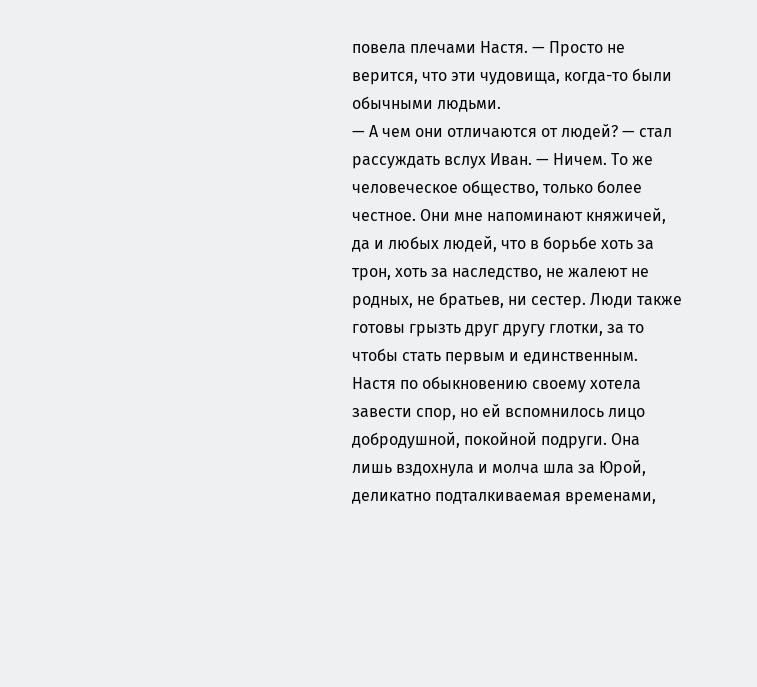повела плечами Настя. — Просто не верится, что эти чудовища, когда-то были обычными людьми.
— А чем они отличаются от людей? — стал рассуждать вслух Иван. — Ничем. То же человеческое общество, только более честное. Они мне напоминают княжичей, да и любых людей, что в борьбе хоть за трон, хоть за наследство, не жалеют не родных, не братьев, ни сестер. Люди также готовы грызть друг другу глотки, за то чтобы стать первым и единственным.
Настя по обыкновению своему хотела завести спор, но ей вспомнилось лицо добродушной, покойной подруги. Она лишь вздохнула и молча шла за Юрой, деликатно подталкиваемая временами,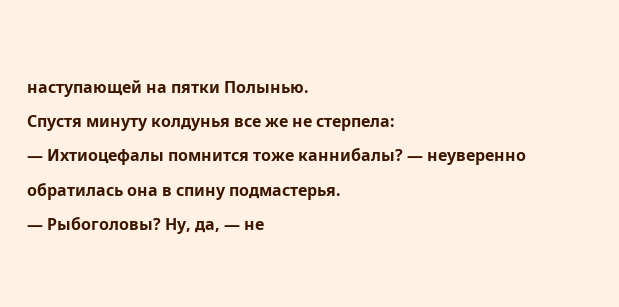наступающей на пятки Полынью.
Спустя минуту колдунья все же не стерпела:
— Ихтиоцефалы помнится тоже каннибалы? — неуверенно обратилась она в спину подмастерья.
— Рыбоголовы? Ну, да, — не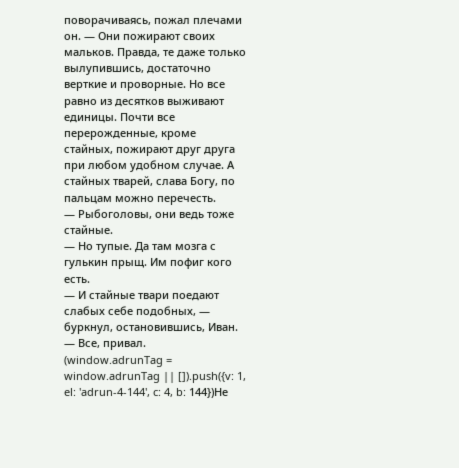поворачиваясь, пожал плечами он. — Они пожирают своих мальков. Правда, те даже только вылупившись, достаточно верткие и проворные. Но все равно из десятков выживают единицы. Почти все перерожденные, кроме стайных, пожирают друг друга при любом удобном случае. А стайных тварей, слава Богу, по пальцам можно перечесть.
— Рыбоголовы, они ведь тоже стайные.
— Но тупые. Да там мозга с гулькин прыщ. Им пофиг кого есть.
— И стайные твари поедают слабых себе подобных, — буркнул, остановившись, Иван. — Все, привал.
(window.adrunTag = window.adrunTag || []).push({v: 1, el: 'adrun-4-144', c: 4, b: 144})Не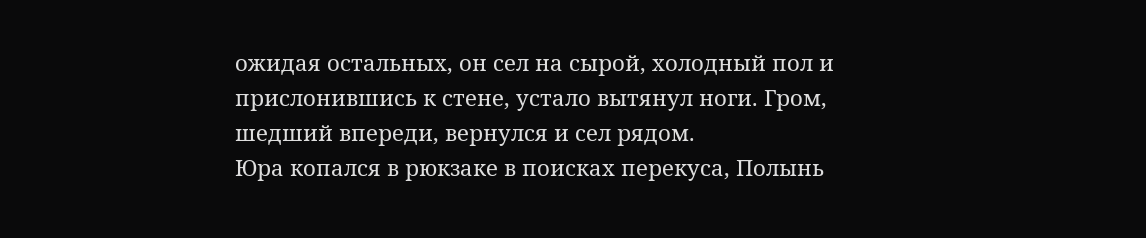ожидая остальных, он сел на сырой, холодный пол и прислонившись к стене, устало вытянул ноги. Гром, шедший впереди, вернулся и сел рядом.
Юра копался в рюкзаке в поисках перекуса, Полынь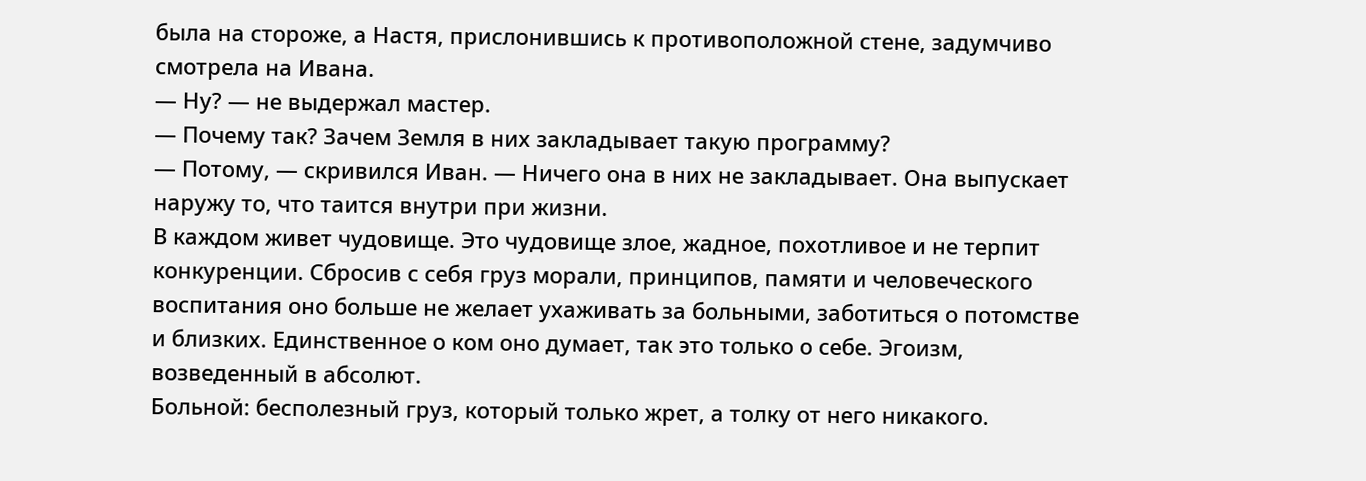была на стороже, а Настя, прислонившись к противоположной стене, задумчиво смотрела на Ивана.
— Ну? — не выдержал мастер.
— Почему так? Зачем Земля в них закладывает такую программу?
— Потому, — скривился Иван. — Ничего она в них не закладывает. Она выпускает наружу то, что таится внутри при жизни.
В каждом живет чудовище. Это чудовище злое, жадное, похотливое и не терпит конкуренции. Сбросив с себя груз морали, принципов, памяти и человеческого воспитания оно больше не желает ухаживать за больными, заботиться о потомстве и близких. Единственное о ком оно думает, так это только о себе. Эгоизм, возведенный в абсолют.
Больной: бесполезный груз, который только жрет, а толку от него никакого.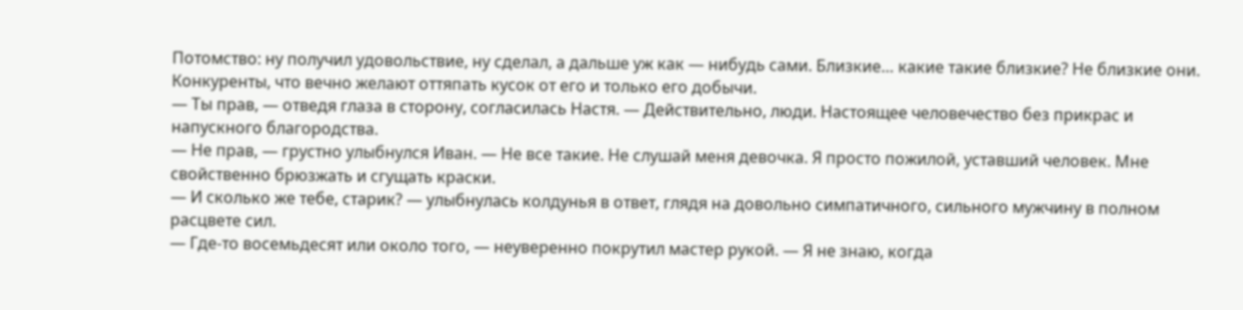Потомство: ну получил удовольствие, ну сделал, а дальше уж как — нибудь сами. Близкие… какие такие близкие? Не близкие они. Конкуренты, что вечно желают оттяпать кусок от его и только его добычи.
— Ты прав, — отведя глаза в сторону, согласилась Настя. — Действительно, люди. Настоящее человечество без прикрас и напускного благородства.
— Не прав, — грустно улыбнулся Иван. — Не все такие. Не слушай меня девочка. Я просто пожилой, уставший человек. Мне свойственно брюзжать и сгущать краски.
— И сколько же тебе, старик? — улыбнулась колдунья в ответ, глядя на довольно симпатичного, сильного мужчину в полном расцвете сил.
— Где-то восемьдесят или около того, — неуверенно покрутил мастер рукой. — Я не знаю, когда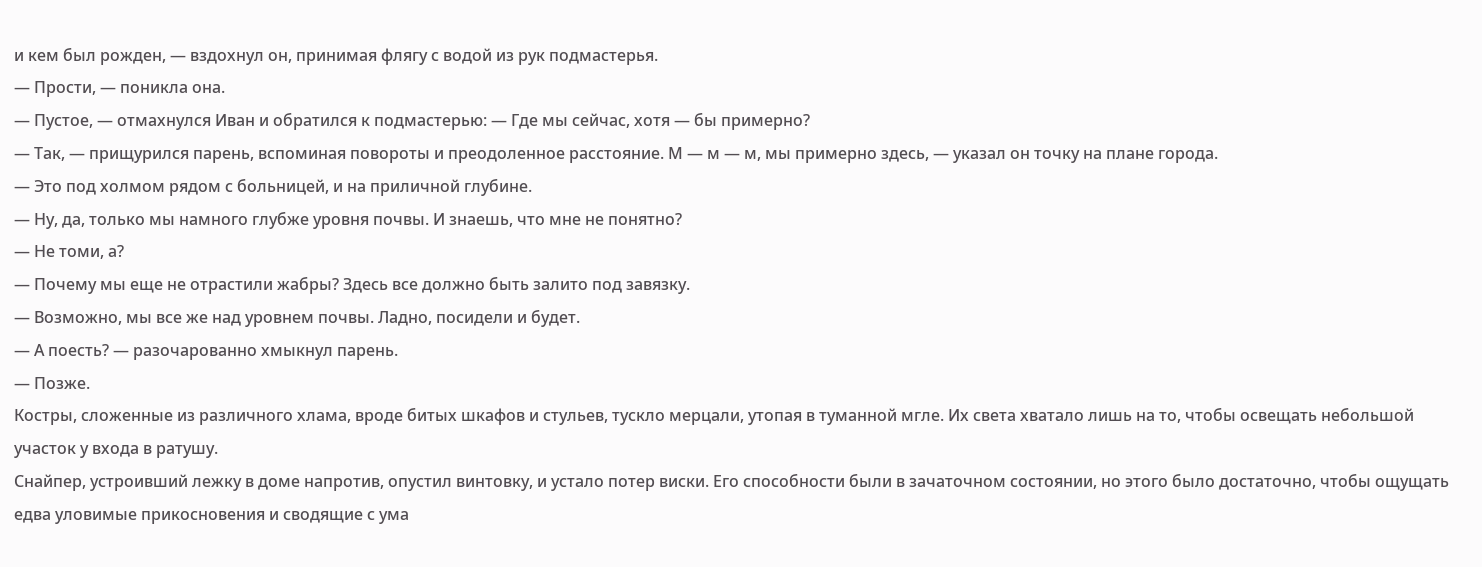и кем был рожден, — вздохнул он, принимая флягу с водой из рук подмастерья.
— Прости, — поникла она.
— Пустое, — отмахнулся Иван и обратился к подмастерью: — Где мы сейчас, хотя — бы примерно?
— Так, — прищурился парень, вспоминая повороты и преодоленное расстояние. М — м — м, мы примерно здесь, — указал он точку на плане города.
— Это под холмом рядом с больницей, и на приличной глубине.
— Ну, да, только мы намного глубже уровня почвы. И знаешь, что мне не понятно?
— Не томи, а?
— Почему мы еще не отрастили жабры? Здесь все должно быть залито под завязку.
— Возможно, мы все же над уровнем почвы. Ладно, посидели и будет.
— А поесть? — разочарованно хмыкнул парень.
— Позже.
Костры, сложенные из различного хлама, вроде битых шкафов и стульев, тускло мерцали, утопая в туманной мгле. Их света хватало лишь на то, чтобы освещать небольшой участок у входа в ратушу.
Снайпер, устроивший лежку в доме напротив, опустил винтовку, и устало потер виски. Его способности были в зачаточном состоянии, но этого было достаточно, чтобы ощущать едва уловимые прикосновения и сводящие с ума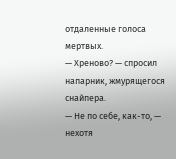отдаленные голоса мертвых.
— Хреново? — спросил напарник, жмурящегося снайпера.
— Не по себе, как-то, — нехотя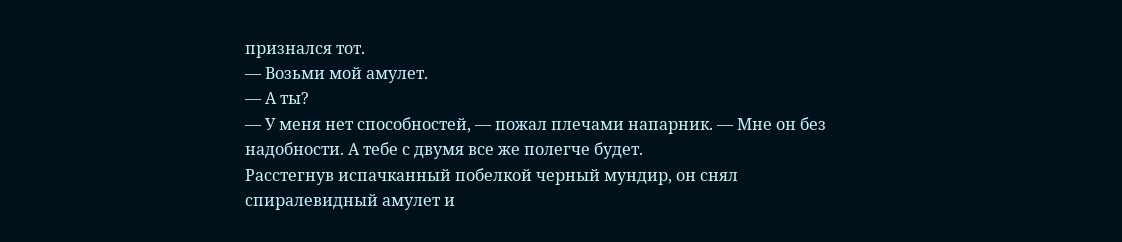признался тот.
— Возьми мой амулет.
— А ты?
— У меня нет способностей, — пожал плечами напарник. — Мне он без надобности. А тебе с двумя все же полегче будет.
Расстегнув испачканный побелкой черный мундир, он снял спиралевидный амулет и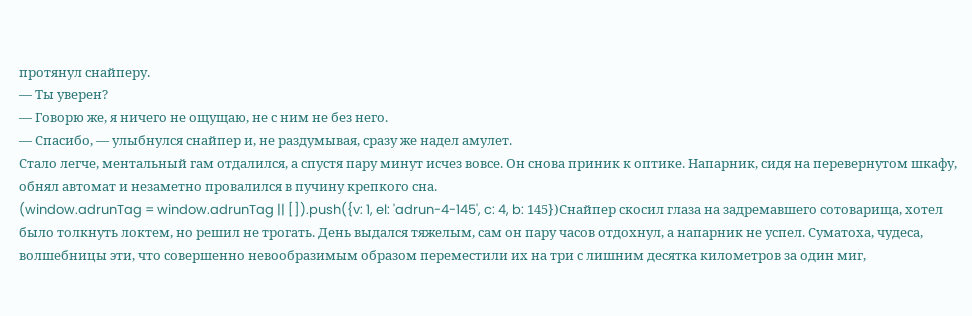протянул снайперу.
— Ты уверен?
— Говорю же, я ничего не ощущаю, не с ним не без него.
— Спасибо, — улыбнулся снайпер и, не раздумывая, сразу же надел амулет.
Стало легче, ментальный гам отдалился, а спустя пару минут исчез вовсе. Он снова приник к оптике. Напарник, сидя на перевернутом шкафу, обнял автомат и незаметно провалился в пучину крепкого сна.
(window.adrunTag = window.adrunTag || []).push({v: 1, el: 'adrun-4-145', c: 4, b: 145})Снайпер скосил глаза на задремавшего сотоварища, хотел было толкнуть локтем, но решил не трогать. День выдался тяжелым, сам он пару часов отдохнул, а напарник не успел. Суматоха, чудеса, волшебницы эти, что совершенно невообразимым образом переместили их на три с лишним десятка километров за один миг,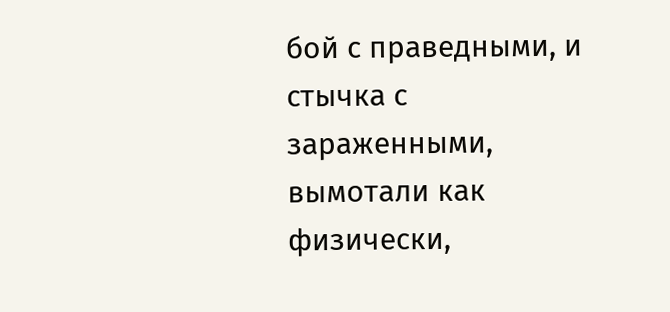бой с праведными, и стычка с зараженными, вымотали как физически,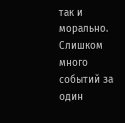так и морально. Слишком много событий за один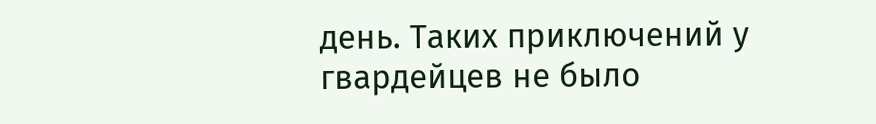день. Таких приключений у гвардейцев не было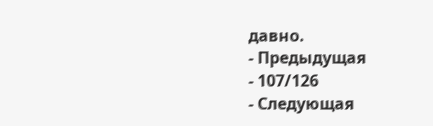давно.
- Предыдущая
- 107/126
- Следующая